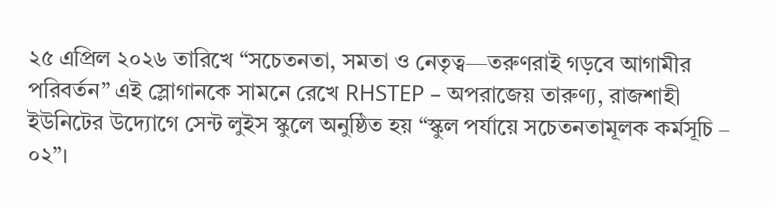২৫ এপ্রিল ২০২৬ তারিখে “সচেতনতা, সমতা ও নেতৃত্ব—তরুণরাই গড়বে আগামীর পরিবর্তন” এই স্লোগানকে সামনে রেখে RHSTEP – অপরাজেয় তারুণ্য, রাজশাহী ইউনিটের উদ্যোগে সেন্ট লুইস স্কুলে অনুষ্ঠিত হয় “স্কুল পর্যায়ে সচেতনতামূলক কর্মসূচি – ০২”।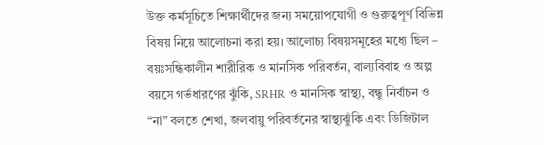উক্ত কর্মসূচিতে শিক্ষার্থীদের জন্য সময়োপযোগী ও গুরুত্বপূর্ণ বিভিন্ন বিষয় নিয়ে আলোচনা করা হয়। আলোচ্য বিষয়সমূহের মধ্যে ছিল – বয়ঃসন্ধিকালীন শারীরিক ও মানসিক পরিবর্তন, বাল্যবিবাহ ও অল্প বয়সে গর্ভধারণের ঝুঁকি, SRHR ও মানসিক স্বাস্থ্য, বন্ধু নির্বাচন ও “না” বলতে শেখা, জলবায়ু পরিবর্তনের স্বাস্থ্যঝুঁকি এবং ডিজিটাল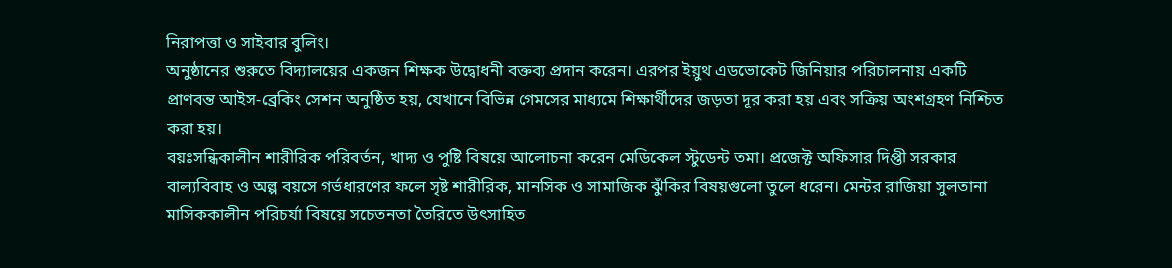নিরাপত্তা ও সাইবার বুলিং।
অনুষ্ঠানের শুরুতে বিদ্যালয়ের একজন শিক্ষক উদ্বোধনী বক্তব্য প্রদান করেন। এরপর ইয়ুথ এডভোকেট জিনিয়ার পরিচালনায় একটি প্রাণবন্ত আইস-ব্রেকিং সেশন অনুষ্ঠিত হয়, যেখানে বিভিন্ন গেমসের মাধ্যমে শিক্ষার্থীদের জড়তা দূর করা হয় এবং সক্রিয় অংশগ্রহণ নিশ্চিত করা হয়।
বয়ঃসন্ধিকালীন শারীরিক পরিবর্তন, খাদ্য ও পুষ্টি বিষয়ে আলোচনা করেন মেডিকেল স্টুডেন্ট তমা। প্রজেক্ট অফিসার দিপ্তী সরকার বাল্যবিবাহ ও অল্প বয়সে গর্ভধারণের ফলে সৃষ্ট শারীরিক, মানসিক ও সামাজিক ঝুঁকির বিষয়গুলো তুলে ধরেন। মেন্টর রাজিয়া সুলতানা মাসিককালীন পরিচর্যা বিষয়ে সচেতনতা তৈরিতে উৎসাহিত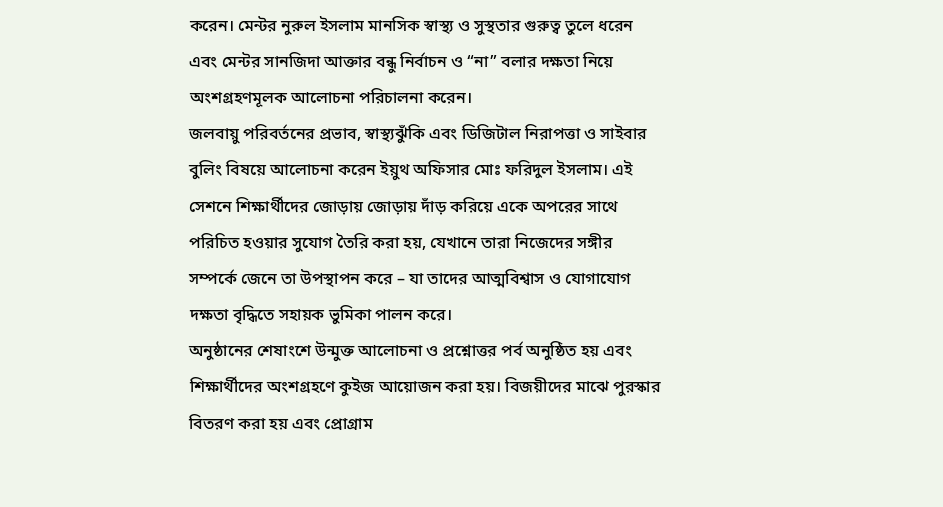করেন। মেন্টর নুরুল ইসলাম মানসিক স্বাস্থ্য ও সুস্থতার গুরুত্ব তুলে ধরেন এবং মেন্টর সানজিদা আক্তার বন্ধু নির্বাচন ও “না” বলার দক্ষতা নিয়ে অংশগ্রহণমূলক আলোচনা পরিচালনা করেন।
জলবায়ু পরিবর্তনের প্রভাব, স্বাস্থ্যঝুঁকি এবং ডিজিটাল নিরাপত্তা ও সাইবার বুলিং বিষয়ে আলোচনা করেন ইয়ুথ অফিসার মোঃ ফরিদুল ইসলাম। এই সেশনে শিক্ষার্থীদের জোড়ায় জোড়ায় দাঁড় করিয়ে একে অপরের সাথে পরিচিত হওয়ার সুযোগ তৈরি করা হয়, যেখানে তারা নিজেদের সঙ্গীর সম্পর্কে জেনে তা উপস্থাপন করে – যা তাদের আত্মবিশ্বাস ও যোগাযোগ দক্ষতা বৃদ্ধিতে সহায়ক ভুমিকা পালন করে।
অনুষ্ঠানের শেষাংশে উন্মুক্ত আলোচনা ও প্রশ্নোত্তর পর্ব অনুষ্ঠিত হয় এবং শিক্ষার্থীদের অংশগ্রহণে কুইজ আয়োজন করা হয়। বিজয়ীদের মাঝে পুরস্কার বিতরণ করা হয় এবং প্রোগ্রাম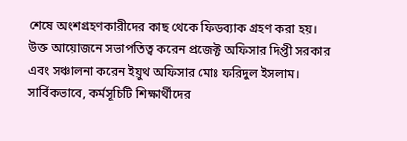শেষে অংশগ্রহণকারীদের কাছ থেকে ফিডব্যাক গ্রহণ করা হয়।
উক্ত আয়োজনে সভাপতিত্ব করেন প্রজেক্ট অফিসার দিপ্তী সরকার এবং সঞ্চালনা করেন ইয়ুথ অফিসার মোঃ ফরিদুল ইসলাম।
সার্বিকভাবে, কর্মসূচিটি শিক্ষার্থীদের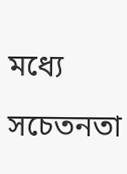মধ্যে সচেতনতা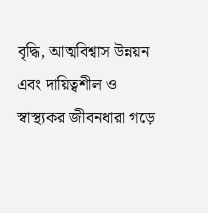বৃদ্ধি, আত্মবিশ্বাস উন্নয়ন এবং দায়িত্বশীল ও স্বাস্থ্যকর জীবনধারা গড়ে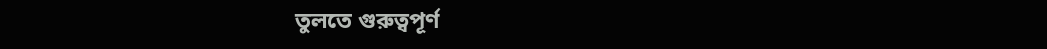তুলতে গুরুত্বপূর্ণ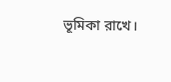ভূমিকা রাখে।